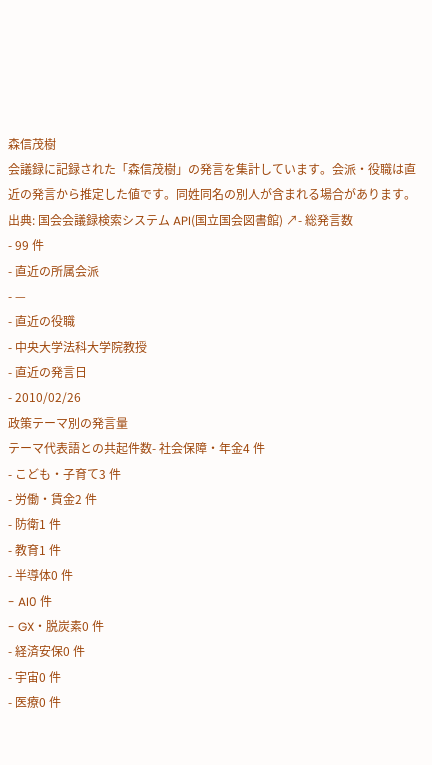森信茂樹
会議録に記録された「森信茂樹」の発言を集計しています。会派・役職は直近の発言から推定した値です。同姓同名の別人が含まれる場合があります。
出典: 国会会議録検索システム API(国立国会図書館) ↗- 総発言数
- 99 件
- 直近の所属会派
- —
- 直近の役職
- 中央大学法科大学院教授
- 直近の発言日
- 2010/02/26
政策テーマ別の発言量
テーマ代表語との共起件数- 社会保障・年金4 件
- こども・子育て3 件
- 労働・賃金2 件
- 防衛1 件
- 教育1 件
- 半導体0 件
- AI0 件
- GX・脱炭素0 件
- 経済安保0 件
- 宇宙0 件
- 医療0 件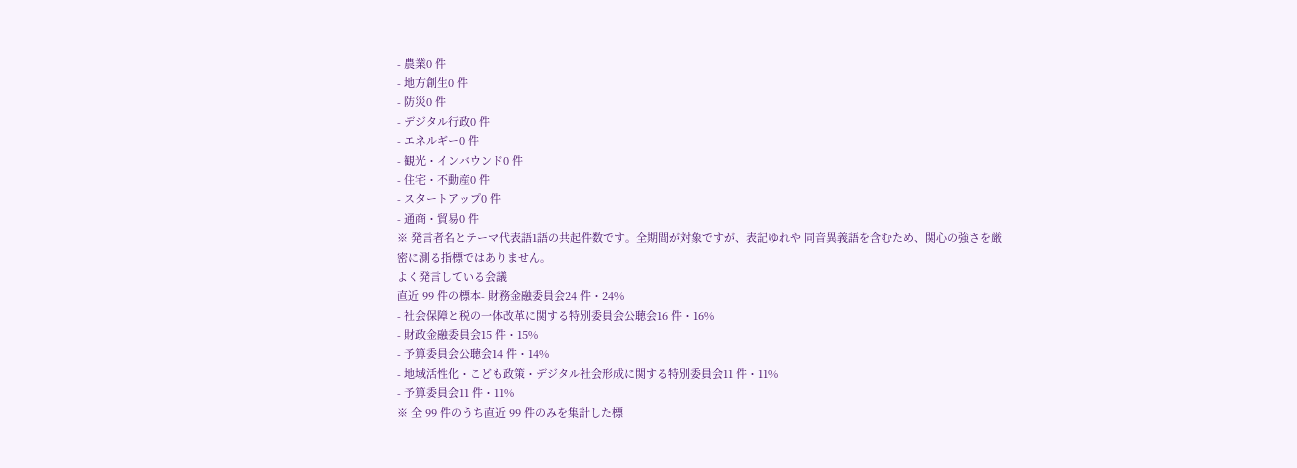- 農業0 件
- 地方創生0 件
- 防災0 件
- デジタル行政0 件
- エネルギー0 件
- 観光・インバウンド0 件
- 住宅・不動産0 件
- スタートアップ0 件
- 通商・貿易0 件
※ 発言者名とテーマ代表語1語の共起件数です。全期間が対象ですが、表記ゆれや 同音異義語を含むため、関心の強さを厳密に測る指標ではありません。
よく発言している会議
直近 99 件の標本- 財務金融委員会24 件・24%
- 社会保障と税の一体改革に関する特別委員会公聴会16 件・16%
- 財政金融委員会15 件・15%
- 予算委員会公聴会14 件・14%
- 地域活性化・こども政策・デジタル社会形成に関する特別委員会11 件・11%
- 予算委員会11 件・11%
※ 全 99 件のうち直近 99 件のみを集計した標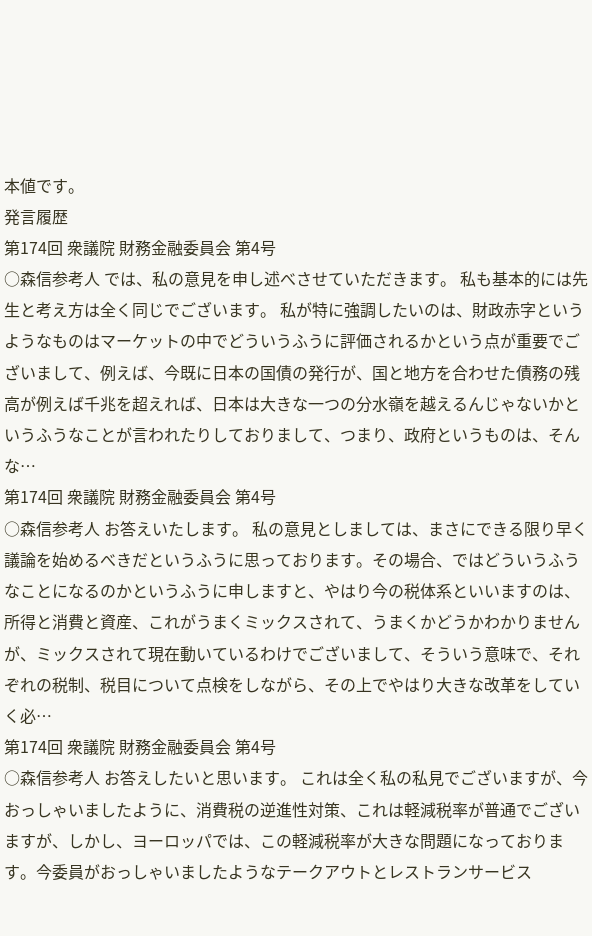本値です。
発言履歴
第174回 衆議院 財務金融委員会 第4号
○森信参考人 では、私の意見を申し述べさせていただきます。 私も基本的には先生と考え方は全く同じでございます。 私が特に強調したいのは、財政赤字というようなものはマーケットの中でどういうふうに評価されるかという点が重要でございまして、例えば、今既に日本の国債の発行が、国と地方を合わせた債務の残高が例えば千兆を超えれば、日本は大きな一つの分水嶺を越えるんじゃないかというふうなことが言われたりしておりまして、つまり、政府というものは、そんな…
第174回 衆議院 財務金融委員会 第4号
○森信参考人 お答えいたします。 私の意見としましては、まさにできる限り早く議論を始めるべきだというふうに思っております。その場合、ではどういうふうなことになるのかというふうに申しますと、やはり今の税体系といいますのは、所得と消費と資産、これがうまくミックスされて、うまくかどうかわかりませんが、ミックスされて現在動いているわけでございまして、そういう意味で、それぞれの税制、税目について点検をしながら、その上でやはり大きな改革をしていく必…
第174回 衆議院 財務金融委員会 第4号
○森信参考人 お答えしたいと思います。 これは全く私の私見でございますが、今おっしゃいましたように、消費税の逆進性対策、これは軽減税率が普通でございますが、しかし、ヨーロッパでは、この軽減税率が大きな問題になっております。今委員がおっしゃいましたようなテークアウトとレストランサービス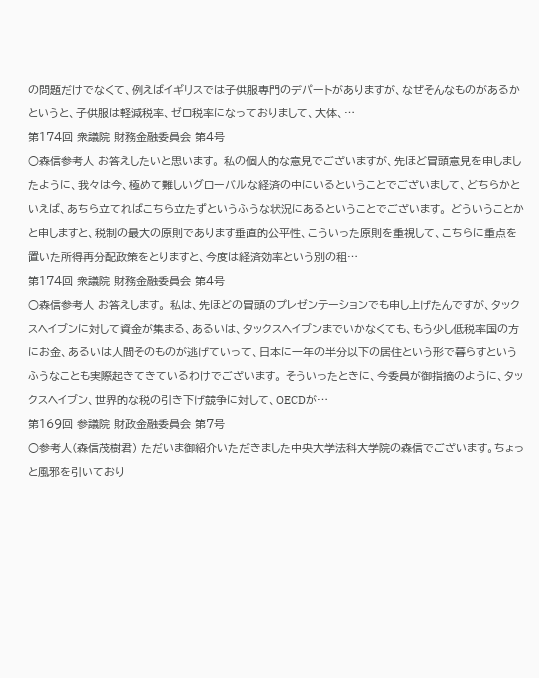の問題だけでなくて、例えばイギリスでは子供服専門のデパートがありますが、なぜそんなものがあるかというと、子供服は軽減税率、ゼロ税率になっておりまして、大体、…
第174回 衆議院 財務金融委員会 第4号
○森信参考人 お答えしたいと思います。 私の個人的な意見でございますが、先ほど冒頭意見を申しましたように、我々は今、極めて難しいグローバルな経済の中にいるということでございまして、どちらかといえば、あちら立てればこちら立たずというふうな状況にあるということでございます。 どういうことかと申しますと、税制の最大の原則であります垂直的公平性、こういった原則を重視して、こちらに重点を置いた所得再分配政策をとりますと、今度は経済効率という別の租…
第174回 衆議院 財務金融委員会 第4号
○森信参考人 お答えします。 私は、先ほどの冒頭のプレゼンテーションでも申し上げたんですが、タックスヘイブンに対して資金が集まる、あるいは、タックスヘイブンまでいかなくても、もう少し低税率国の方にお金、あるいは人間そのものが逃げていって、日本に一年の半分以下の居住という形で暮らすというふうなことも実際起きてきているわけでございます。 そういったときに、今委員が御指摘のように、タックスヘイブン、世界的な税の引き下げ競争に対して、OECDが…
第169回 参議院 財政金融委員会 第7号
○参考人(森信茂樹君) ただいま御紹介いただきました中央大学法科大学院の森信でございます。ちょっと風邪を引いており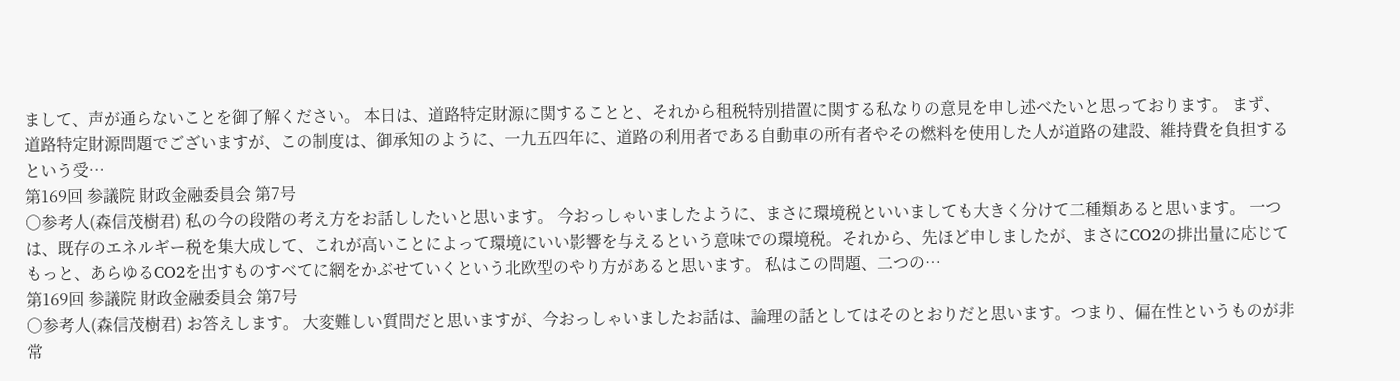まして、声が通らないことを御了解ください。 本日は、道路特定財源に関することと、それから租税特別措置に関する私なりの意見を申し述べたいと思っております。 まず、道路特定財源問題でございますが、この制度は、御承知のように、一九五四年に、道路の利用者である自動車の所有者やその燃料を使用した人が道路の建設、維持費を負担するという受…
第169回 参議院 財政金融委員会 第7号
○参考人(森信茂樹君) 私の今の段階の考え方をお話ししたいと思います。 今おっしゃいましたように、まさに環境税といいましても大きく分けて二種類あると思います。 一つは、既存のエネルギー税を集大成して、これが高いことによって環境にいい影響を与えるという意味での環境税。それから、先ほど申しましたが、まさにCO2の排出量に応じてもっと、あらゆるCO2を出すものすべてに網をかぶせていくという北欧型のやり方があると思います。 私はこの問題、二つの…
第169回 参議院 財政金融委員会 第7号
○参考人(森信茂樹君) お答えします。 大変難しい質問だと思いますが、今おっしゃいましたお話は、論理の話としてはそのとおりだと思います。つまり、偏在性というものが非常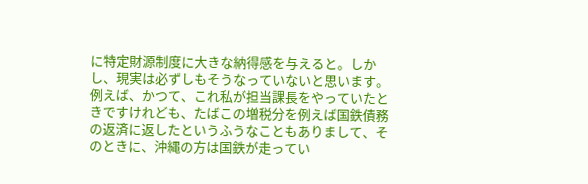に特定財源制度に大きな納得感を与えると。しかし、現実は必ずしもそうなっていないと思います。 例えば、かつて、これ私が担当課長をやっていたときですけれども、たばこの増税分を例えば国鉄債務の返済に返したというふうなこともありまして、そのときに、沖縄の方は国鉄が走ってい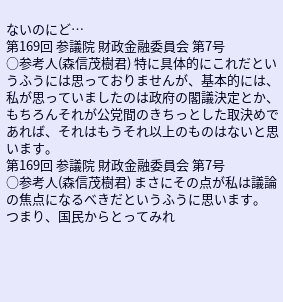ないのにど…
第169回 参議院 財政金融委員会 第7号
○参考人(森信茂樹君) 特に具体的にこれだというふうには思っておりませんが、基本的には、私が思っていましたのは政府の閣議決定とか、もちろんそれが公党間のきちっとした取決めであれば、それはもうそれ以上のものはないと思います。
第169回 参議院 財政金融委員会 第7号
○参考人(森信茂樹君) まさにその点が私は議論の焦点になるべきだというふうに思います。 つまり、国民からとってみれ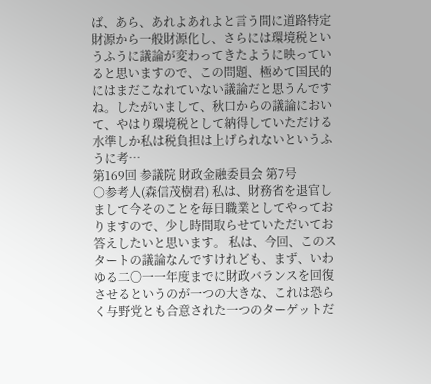ば、あら、あれよあれよと言う間に道路特定財源から一般財源化し、さらには環境税というふうに議論が変わってきたように映っていると思いますので、この問題、極めて国民的にはまだこなれていない議論だと思うんですね。したがいまして、秋口からの議論において、やはり環境税として納得していただける水準しか私は税負担は上げられないというふうに考…
第169回 参議院 財政金融委員会 第7号
○参考人(森信茂樹君) 私は、財務省を退官しまして今そのことを毎日職業としてやっておりますので、少し時間取らせていただいてお答えしたいと思います。 私は、今回、このスタートの議論なんですけれども、まず、いわゆる二〇一一年度までに財政バランスを回復させるというのが一つの大きな、これは恐らく与野党とも合意された一つのターゲットだ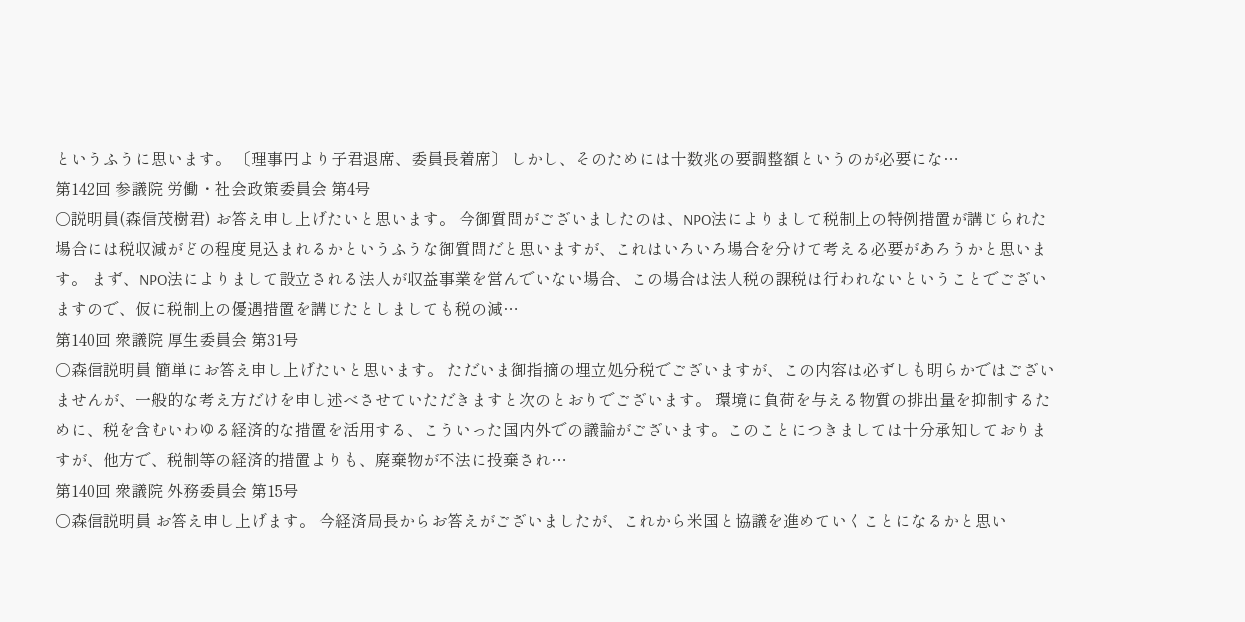というふうに思います。 〔理事円より子君退席、委員長着席〕 しかし、そのためには十数兆の要調整額というのが必要にな…
第142回 参議院 労働・社会政策委員会 第4号
○説明員(森信茂樹君) お答え申し上げたいと思います。 今御質問がございましたのは、NPO法によりまして税制上の特例措置が講じられた場合には税収減がどの程度見込まれるかというふうな御質問だと思いますが、これはいろいろ場合を分けて考える必要があろうかと思います。 まず、NPO法によりまして設立される法人が収益事業を営んでいない場合、この場合は法人税の課税は行われないということでございますので、仮に税制上の優遇措置を講じたとしましても税の減…
第140回 衆議院 厚生委員会 第31号
○森信説明員 簡単にお答え申し上げたいと思います。 ただいま御指摘の埋立処分税でございますが、この内容は必ずしも明らかではございませんが、一般的な考え方だけを申し述べさせていただきますと次のとおりでございます。 環境に負荷を与える物質の排出量を抑制するために、税を含むいわゆる経済的な措置を活用する、こういった国内外での議論がございます。このことにつきましては十分承知しておりますが、他方で、税制等の経済的措置よりも、廃棄物が不法に投棄され…
第140回 衆議院 外務委員会 第15号
○森信説明員 お答え申し上げます。 今経済局長からお答えがございましたが、これから米国と協議を進めていくことになるかと思い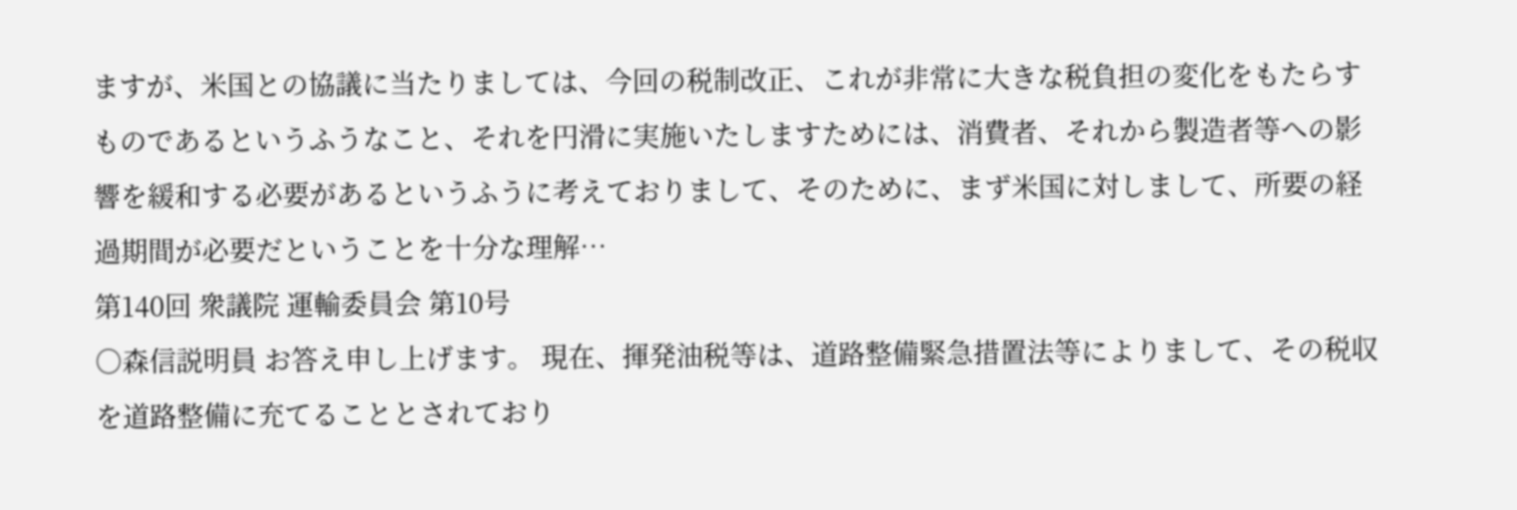ますが、米国との協議に当たりましては、今回の税制改正、これが非常に大きな税負担の変化をもたらすものであるというふうなこと、それを円滑に実施いたしますためには、消費者、それから製造者等への影響を緩和する必要があるというふうに考えておりまして、そのために、まず米国に対しまして、所要の経過期間が必要だということを十分な理解…
第140回 衆議院 運輸委員会 第10号
○森信説明員 お答え申し上げます。 現在、揮発油税等は、道路整備緊急措置法等によりまして、その税収を道路整備に充てることとされており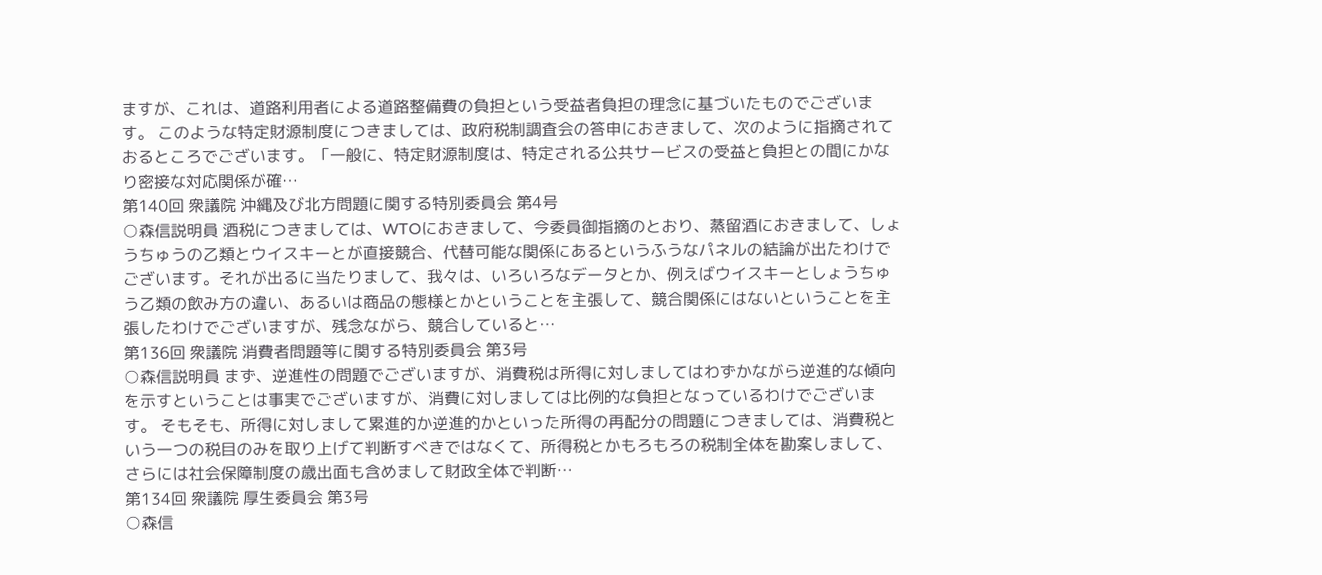ますが、これは、道路利用者による道路整備費の負担という受益者負担の理念に基づいたものでございます。 このような特定財源制度につきましては、政府税制調査会の答申におきまして、次のように指摘されておるところでございます。「一般に、特定財源制度は、特定される公共サービスの受益と負担との間にかなり密接な対応関係が確…
第140回 衆議院 沖縄及び北方問題に関する特別委員会 第4号
○森信説明員 酒税につきましては、WTOにおきまして、今委員御指摘のとおり、蒸留酒におきまして、しょうちゅうの乙類とウイスキーとが直接競合、代替可能な関係にあるというふうなパネルの結論が出たわけでございます。それが出るに当たりまして、我々は、いろいろなデータとか、例えばウイスキーとしょうちゅう乙類の飲み方の違い、あるいは商品の態様とかということを主張して、競合関係にはないということを主張したわけでございますが、残念ながら、競合していると…
第136回 衆議院 消費者問題等に関する特別委員会 第3号
○森信説明員 まず、逆進性の問題でございますが、消費税は所得に対しましてはわずかながら逆進的な傾向を示すということは事実でございますが、消費に対しましては比例的な負担となっているわけでございます。 そもそも、所得に対しまして累進的か逆進的かといった所得の再配分の問題につきましては、消費税という一つの税目のみを取り上げて判断すべきではなくて、所得税とかもろもろの税制全体を勘案しまして、さらには社会保障制度の歳出面も含めまして財政全体で判断…
第134回 衆議院 厚生委員会 第3号
○森信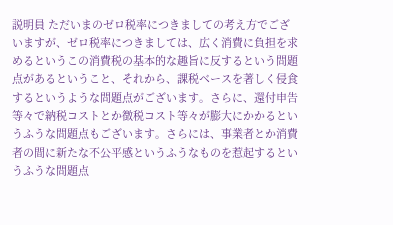説明員 ただいまのゼロ税率につきましての考え方でございますが、ゼロ税率につきましては、広く消費に負担を求めるというこの消費税の基本的な趣旨に反するという問題点があるということ、それから、課税ベースを著しく侵食するというような問題点がございます。さらに、還付申告等々で納税コストとか徴税コスト等々が膨大にかかるというふうな問題点もございます。さらには、事業者とか消費者の間に新たな不公平感というふうなものを惹起するというふうな問題点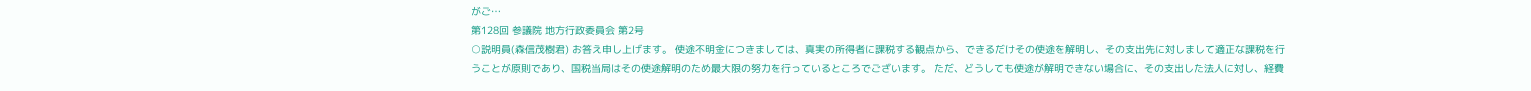がご…
第128回 参議院 地方行政委員会 第2号
○説明員(森信茂樹君) お答え申し上げます。 使途不明金につきましては、真実の所得者に課税する観点から、できるだけその使途を解明し、その支出先に対しまして適正な課税を行うことが原則であり、国税当局はその使途解明のため最大限の努力を行っているところでございます。 ただ、どうしても使途が解明できない場合に、その支出した法人に対し、経費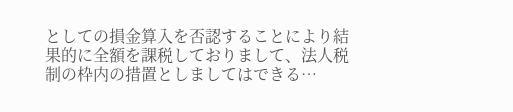としての損金算入を否認することにより結果的に全額を課税しておりまして、法人税制の枠内の措置としましてはできる…